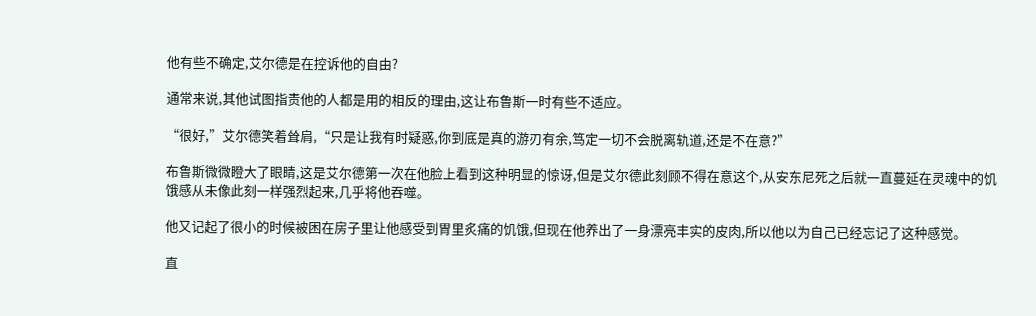他有些不确定,艾尔德是在控诉他的自由?

通常来说,其他试图指责他的人都是用的相反的理由,这让布鲁斯一时有些不适应。

“很好,”艾尔德笑着耸肩,“只是让我有时疑惑,你到底是真的游刃有余,笃定一切不会脱离轨道,还是不在意?”

布鲁斯微微瞪大了眼睛,这是艾尔德第一次在他脸上看到这种明显的惊讶,但是艾尔德此刻顾不得在意这个,从安东尼死之后就一直蔓延在灵魂中的饥饿感从未像此刻一样强烈起来,几乎将他吞噬。

他又记起了很小的时候被困在房子里让他感受到胃里炙痛的饥饿,但现在他养出了一身漂亮丰实的皮肉,所以他以为自己已经忘记了这种感觉。

直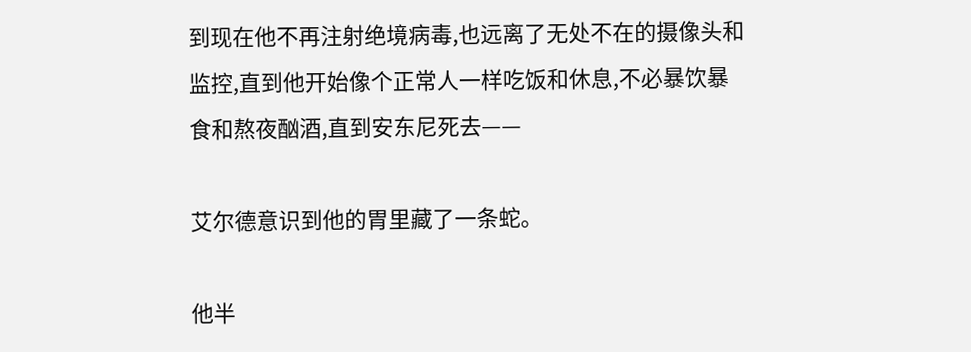到现在他不再注射绝境病毒,也远离了无处不在的摄像头和监控,直到他开始像个正常人一样吃饭和休息,不必暴饮暴食和熬夜酗酒,直到安东尼死去——

艾尔德意识到他的胃里藏了一条蛇。

他半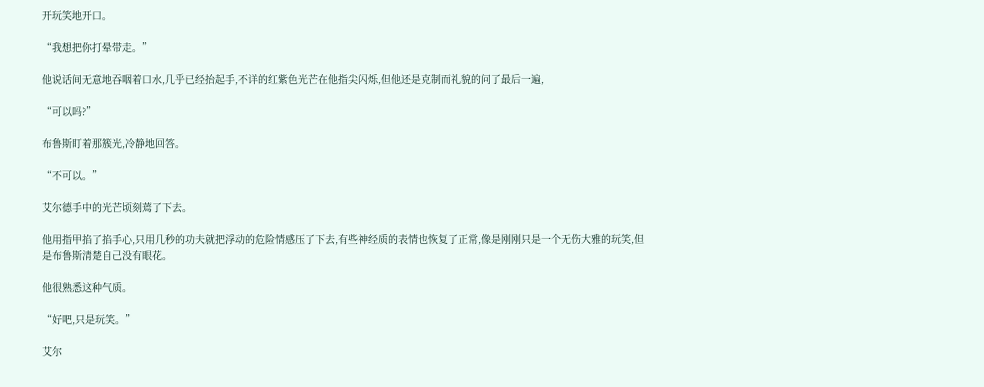开玩笑地开口。

“我想把你打晕带走。”

他说话间无意地吞咽着口水,几乎已经抬起手,不详的红紫色光芒在他指尖闪烁,但他还是克制而礼貌的问了最后一遍,

“可以吗?”

布鲁斯盯着那簇光,冷静地回答。

“不可以。”

艾尔德手中的光芒顷刻蔫了下去。

他用指甲掐了掐手心,只用几秒的功夫就把浮动的危险情感压了下去,有些神经质的表情也恢复了正常,像是刚刚只是一个无伤大雅的玩笑,但是布鲁斯清楚自己没有眼花。

他很熟悉这种气质。

“好吧,只是玩笑。”

艾尔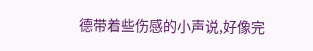德带着些伤感的小声说,好像完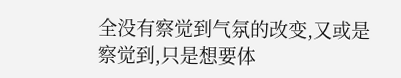全没有察觉到气氛的改变,又或是察觉到,只是想要体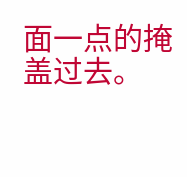面一点的掩盖过去。